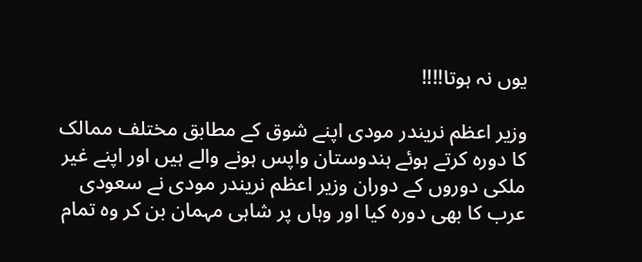یوں نہ ہوتا!!!!

وزیر اعظم نریندر مودی اپنے شوق کے مطابق مختلف ممالک کا دورہ کرتے ہوئے ہندوستان واپس ہونے والے ہیں اور اپنے غیر ملکی دوروں کے دوران وزیر اعظم نریندر مودی نے سعودی عرب کا بھی دورہ کیا اور وہاں پر شاہی مہمان بن کر وہ تمام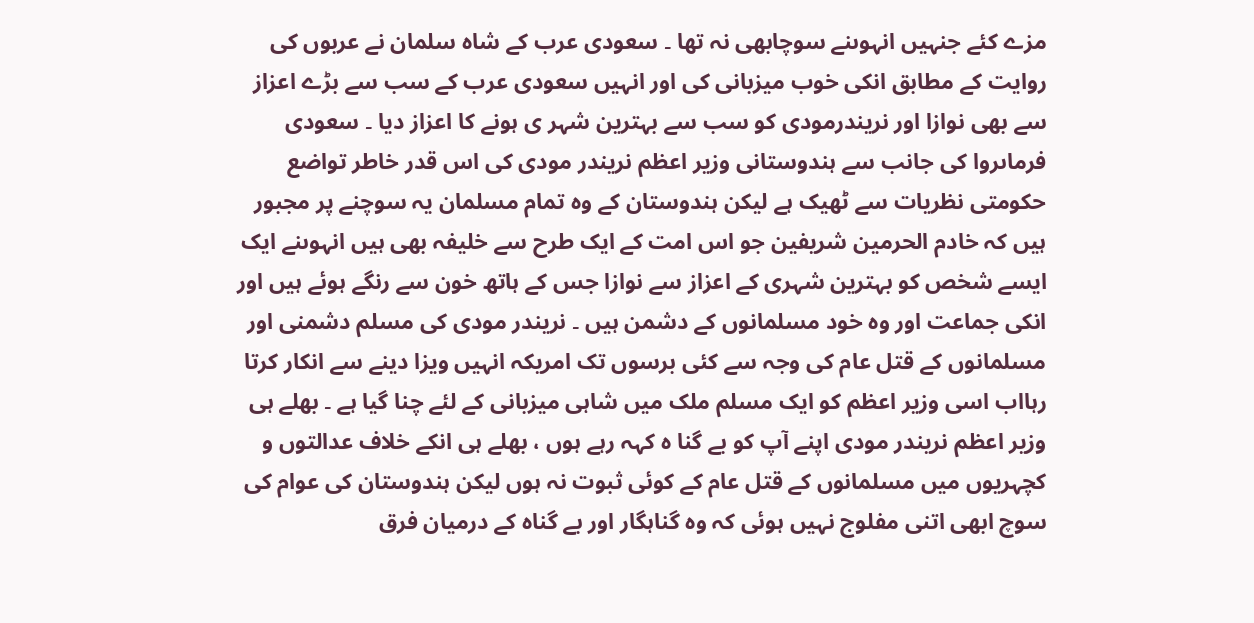مزے کئے جنہیں انہوںنے سوچابھی نہ تھا ۔ سعودی عرب کے شاہ سلمان نے عربوں کی روایت کے مطابق انکی خوب میزبانی کی اور انہیں سعودی عرب کے سب سے بڑے اعزاز سے بھی نوازا اور نریندرمودی کو سب سے بہترین شہر ی ہونے کا اعزاز دیا ۔ سعودی فرماںروا کی جانب سے ہندوستانی وزیر اعظم نریندر مودی کی اس قدر خاطر تواضع حکومتی نظریات سے ٹھیک ہے لیکن ہندوستان کے وہ تمام مسلمان یہ سوچنے پر مجبور ہیں کہ خادم الحرمین شریفین جو اس امت کے ایک طرح سے خلیفہ بھی ہیں انہوںنے ایک ایسے شخص کو بہترین شہری کے اعزاز سے نوازا جس کے ہاتھ خون سے رنگے ہوئے ہیں اور انکی جماعت اور وہ خود مسلمانوں کے دشمن ہیں ۔ نریندر مودی کی مسلم دشمنی اور مسلمانوں کے قتل عام کی وجہ سے کئی برسوں تک امریکہ انہیں ویزا دینے سے انکار کرتا رہااب اسی وزیر اعظم کو ایک مسلم ملک میں شاہی میزبانی کے لئے چنا گیا ہے ۔ بھلے ہی وزیر اعظم نریندر مودی اپنے آپ کو بے گنا ہ کہہ رہے ہوں ، بھلے ہی انکے خلاف عدالتوں و کچہریوں میں مسلمانوں کے قتل عام کے کوئی ثبوت نہ ہوں لیکن ہندوستان کی عوام کی سوچ ابھی اتنی مفلوج نہیں ہوئی کہ وہ گناہگار اور بے گناہ کے درمیان فرق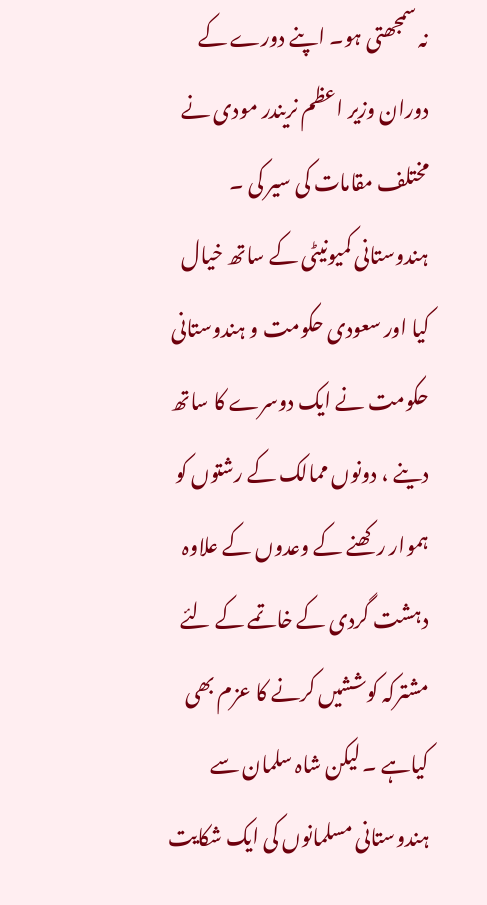نہ سمجھتی ہو۔ اپنے دورے کے دوران وزیر اعظم نریندر مودی نے مختلف مقامات کی سیر کی ۔ ہندوستانی کمیونیٹی کے ساتھ خیال کیا اور سعودی حکومت و ہندوستانی حکومت نے ایک دوسرے کا ساتھ دینے ، دونوں ممالک کے رشتوں کو ہموار رکھنے کے وعدوں کے علاوہ دہشت گردی کے خاتمے کے لئے مشترکہ کوششیں کرنے کا عزم بھی کیاہے ۔ لیکن شاہ سلمان سے ہندوستانی مسلمانوں کی ایک شکایت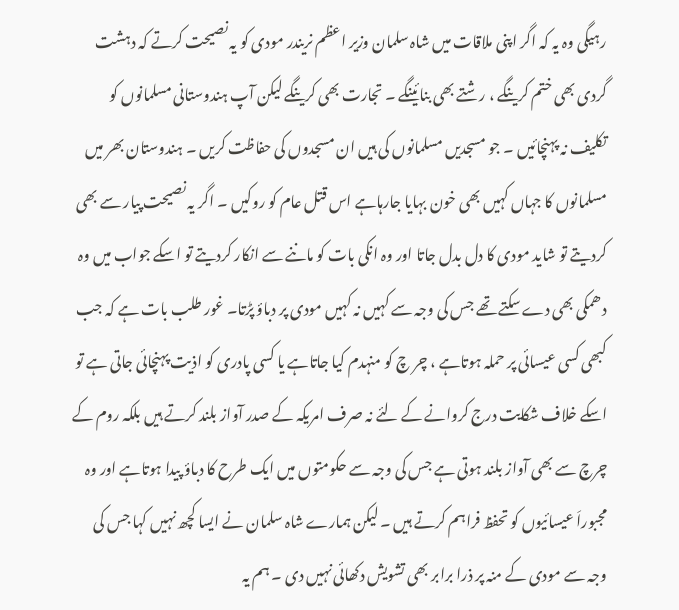رہیگی وہ یہ کہ اگر اپنی ملاقات میں شاہ سلمان وزیر اعظم نریندر مودی کو یہ نصیحت کرتے کہ دہشت گردی بھی ختم کرینگے ، رشتے بھی بنائینگے ۔ تجارت بھی کرینگے لیکن آپ ہندوستانی مسلمانوں کو تکلیف نہ پہنچائیں ۔ جو مسجدیں مسلمانوں کی ہیں ان مسجدوں کی حفاظت کریں ۔ ہندوستان بھر میں مسلمانوں کا جہاں کہیں بھی خون بہایا جارہاہے اس قتل عام کو روکیں ۔ اگر یہ نصیحت پیار سے بھی کردیتے تو شاید مودی کا دل بدل جاتا اور وہ انکی بات کو ماننے سے انکار کردیتے تو اسکے جواب میں وہ دھمکی بھی دے سکتے تھے جس کی وجہ سے کہیں نہ کہیں مودی پر دباؤ پڑتا۔ غور طلب بات ہے کہ جب کبھی کسی عیسائی پر حملہ ہوتاہے ، چر چ کو منہدم کیا جاتاہے یا کسی پادری کو اذیت پہنچائی جاتی ہے تو اسکے خلاف شکایت درج کروانے کے لئے نہ صرف امریکہ کے صدر آواز بلند کرتے ہیں بلکہ روم کے چرچ سے بھی آواز بلند ہوتی ہے جس کی وجہ سے حکومتوں میں ایک طرح کا دباؤ پیدا ہوتاہے اور وہ مجبوراَ عیسائیوں کو تحفظ فراہم کرتے ہیں ۔ لیکن ہمارے شاہ سلمان نے ایسا کچھ نہیں کہا جس کی وجہ سے مودی کے منہ پر ذرا برابر بھی تشویش دکھائی نہیں دی ۔ ہم یہ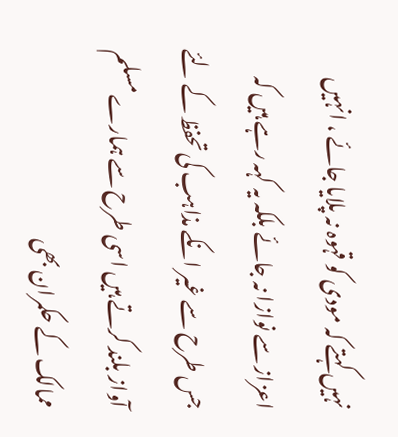نہیں کہتے کہ مودی کو قہوہ نہ پلایا جائے ، انہیں اعزاز سے نوازا نہ جائے بلکہ یہ کہہ رہے ہیں کہ جس طرح سے غیر انکے مذاہب کی تحفظ کے لئے آواز بلند کرتے ہیں اسی طرح سے ہمارے مسلم ممالک کے حکمران بھی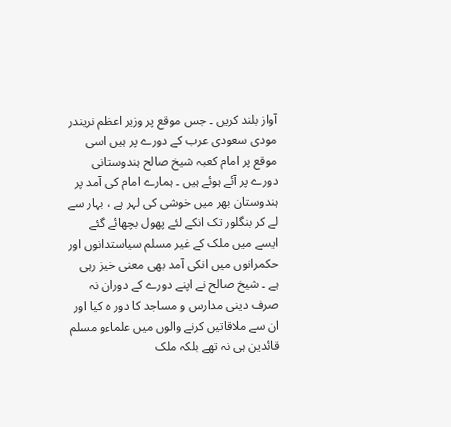آواز بلند کریں ۔ جس موقع پر وزیر اعظم نریندر مودی سعودی عرب کے دورے پر ہیں اسی موقع پر امام کعبہ شیخ صالح ہندوستانی دورے پر آئے ہوئے ہیں ۔ ہمارے امام کی آمد پر ہندوستان بھر میں خوشی کی لہر ہے ، بہار سے لے کر بنگلور تک انکے لئے پھول بچھائے گئے ایسے میں ملک کے غیر مسلم سیاستدانوں اور حکمرانوں میں انکی آمد بھی معنی خیز رہی ہے ۔ شیخ صالح نے اپنے دورے کے دوران نہ صرف دینی مدارس و مساجد کا دور ہ کیا اور ان سے ملاقاتیں کرنے والوں میں علماءو مسلم قائدین ہی نہ تھے بلکہ ملک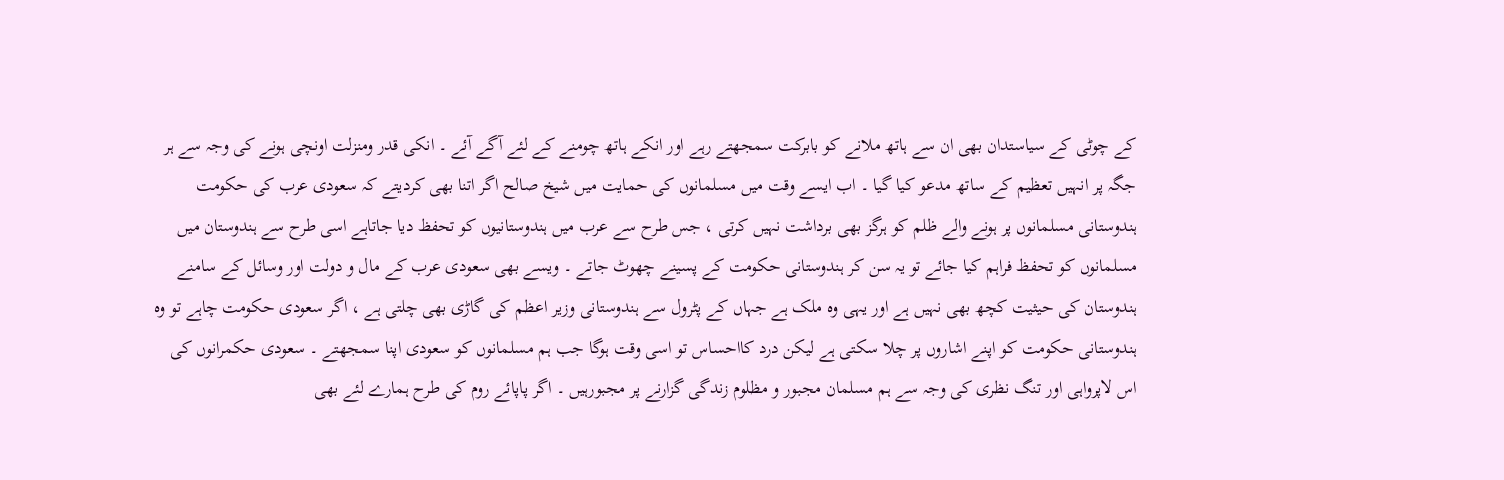کے چوٹی کے سیاستدان بھی ان سے ہاتھ ملانے کو بابرکت سمجھتے رہے اور انکے ہاتھ چومنے کے لئے آگے آئے ۔ انکی قدر ومنزلت اونچی ہونے کی وجہ سے ہر جگہ پر انہیں تعظیم کے ساتھ مدعو کیا گیا ۔ اب ایسے وقت میں مسلمانوں کی حمایت میں شیخ صالح اگر اتنا بھی کردیتے کہ سعودی عرب کی حکومت ہندوستانی مسلمانوں پر ہونے والے ظلم کو ہرگز بھی برداشت نہیں کرتی ، جس طرح سے عرب میں ہندوستانیوں کو تحفظ دیا جاتاہے اسی طرح سے ہندوستان میں مسلمانوں کو تحفظ فراہم کیا جائے تو یہ سن کر ہندوستانی حکومت کے پسینے چھوٹ جاتے ۔ ویسے بھی سعودی عرب کے مال و دولت اور وسائل کے سامنے ہندوستان کی حیثیت کچھ بھی نہیں ہے اور یہی وہ ملک ہے جہاں کے پٹرول سے ہندوستانی وزیر اعظم کی گاڑی بھی چلتی ہے ، اگر سعودی حکومت چاہے تو وہ ہندوستانی حکومت کو اپنے اشاروں پر چلا سکتی ہے لیکن درد کااحساس تو اسی وقت ہوگا جب ہم مسلمانوں کو سعودی اپنا سمجھتے ۔ سعودی حکمرانوں کی اس لاپرواہی اور تنگ نظری کی وجہ سے ہم مسلمان مجبور و مظلوم زندگی گزارنے پر مجبورہیں ۔ اگر پاپائے روم کی طرح ہمارے لئے بھی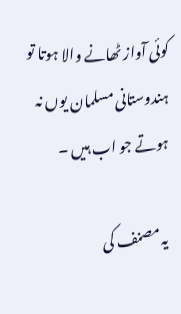کوئی آواز ٹھانے والا ہوتا تو ہندوستانی مسلمان یوں نہ ہوتے جو اب ہیں ۔

یہ مصنف کی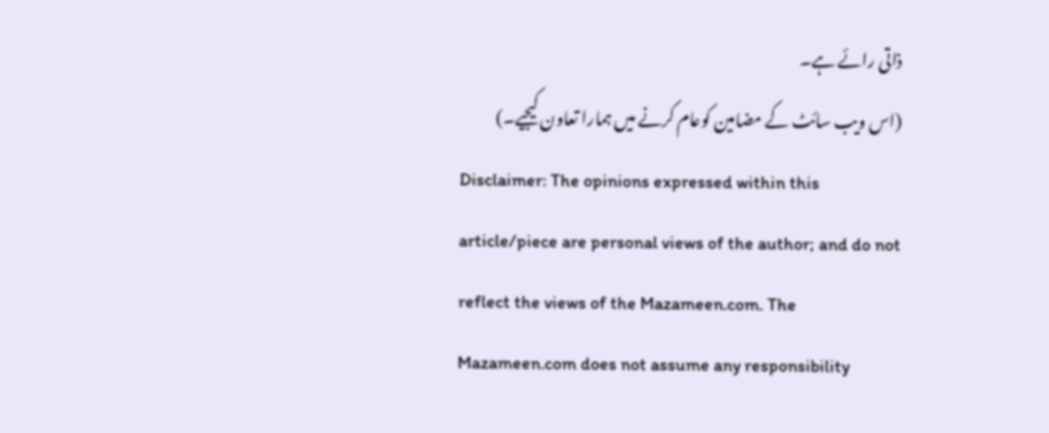ذاتی رائے ہے۔
(اس ویب سائٹ کے مضامین کوعام کرنے میں ہمارا تعاون کیجیے۔)
Disclaimer: The opinions expressed within this article/piece are personal views of the author; and do not reflect the views of the Mazameen.com. The Mazameen.com does not assume any responsibility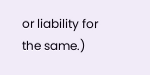or liability for the same.)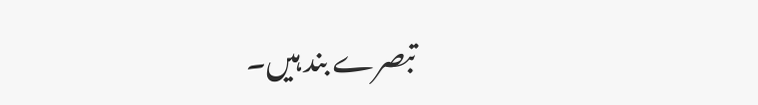تبصرے بند ہیں۔